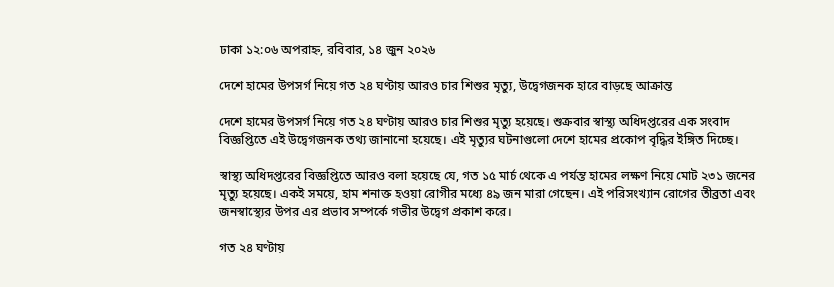ঢাকা ১২:০৬ অপরাহ্ন, রবিবার, ১৪ জুন ২০২৬

দেশে হামের উপসর্গ নিয়ে গত ২৪ ঘণ্টায় আরও চার শিশুর মৃত্যু, উদ্বেগজনক হারে বাড়ছে আক্রান্ত

দেশে হামের উপসর্গ নিয়ে গত ২৪ ঘণ্টায় আরও চার শিশুর মৃত্যু হয়েছে। শুক্রবার স্বাস্থ্য অধিদপ্তরের এক সংবাদ বিজ্ঞপ্তিতে এই উদ্বেগজনক তথ্য জানানো হয়েছে। এই মৃত্যুর ঘটনাগুলো দেশে হামের প্রকোপ বৃদ্ধির ইঙ্গিত দিচ্ছে।

স্বাস্থ্য অধিদপ্তরের বিজ্ঞপ্তিতে আরও বলা হয়েছে যে, গত ১৫ মার্চ থেকে এ পর্যন্ত হামের লক্ষণ নিয়ে মোট ২৩১ জনের মৃত্যু হয়েছে। একই সময়ে, হাম শনাক্ত হওয়া রোগীর মধ্যে ৪৯ জন মারা গেছেন। এই পরিসংখ্যান রোগের তীব্রতা এবং জনস্বাস্থ্যের উপর এর প্রভাব সম্পর্কে গভীর উদ্বেগ প্রকাশ করে।

গত ২৪ ঘণ্টায়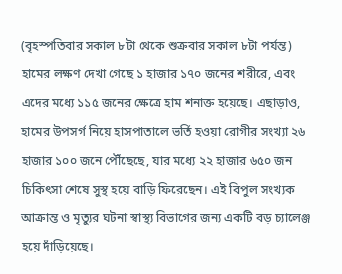(বৃহস্পতিবার সকাল ৮টা থেকে শুক্রবার সকাল ৮টা পর্যন্ত) হামের লক্ষণ দেখা গেছে ১ হাজার ১৭০ জনের শরীরে, এবং এদের মধ্যে ১১৫ জনের ক্ষেত্রে হাম শনাক্ত হয়েছে। এছাড়াও, হামের উপসর্গ নিয়ে হাসপাতালে ভর্তি হওয়া রোগীর সংখ্যা ২৬ হাজার ১০০ জনে পৌঁছেছে, যার মধ্যে ২২ হাজার ৬৫০ জন চিকিৎসা শেষে সুস্থ হয়ে বাড়ি ফিরেছেন। এই বিপুল সংখ্যক আক্রান্ত ও মৃত্যুর ঘটনা স্বাস্থ্য বিভাগের জন্য একটি বড় চ্যালেঞ্জ হয়ে দাঁড়িয়েছে।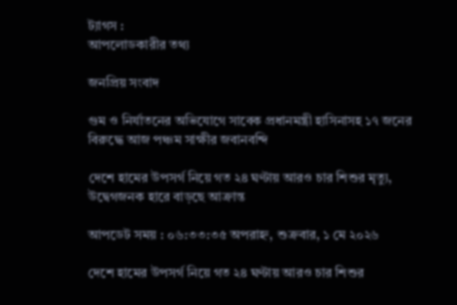ট্যাগস :
আপলোডকারীর তথ্য

জনপ্রিয় সংবাদ

গুম ও নির্যাতনের অভিযোগে সাবেক প্রধানমন্ত্রী হাসিনাসহ ১৭ জনের বিরুদ্ধে আজ পঞ্চম সাক্ষীর জবানবন্দি

দেশে হামের উপসর্গ নিয়ে গত ২৪ ঘণ্টায় আরও চার শিশুর মৃত্যু, উদ্বেগজনক হারে বাড়ছে আক্রান্ত

আপডেট সময় : ০৬:৩৩:৩৫ অপরাহ্ন, শুক্রবার, ১ মে ২০২৬

দেশে হামের উপসর্গ নিয়ে গত ২৪ ঘণ্টায় আরও চার শিশুর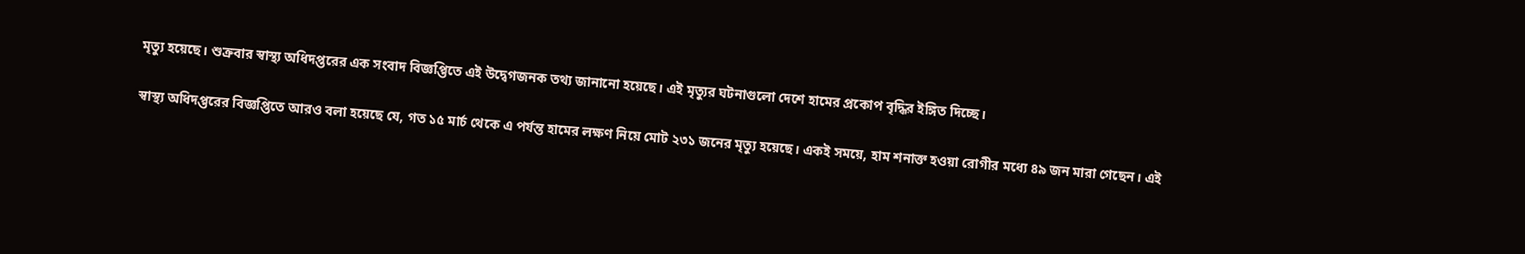মৃত্যু হয়েছে। শুক্রবার স্বাস্থ্য অধিদপ্তরের এক সংবাদ বিজ্ঞপ্তিতে এই উদ্বেগজনক তথ্য জানানো হয়েছে। এই মৃত্যুর ঘটনাগুলো দেশে হামের প্রকোপ বৃদ্ধির ইঙ্গিত দিচ্ছে।

স্বাস্থ্য অধিদপ্তরের বিজ্ঞপ্তিতে আরও বলা হয়েছে যে, গত ১৫ মার্চ থেকে এ পর্যন্ত হামের লক্ষণ নিয়ে মোট ২৩১ জনের মৃত্যু হয়েছে। একই সময়ে, হাম শনাক্ত হওয়া রোগীর মধ্যে ৪৯ জন মারা গেছেন। এই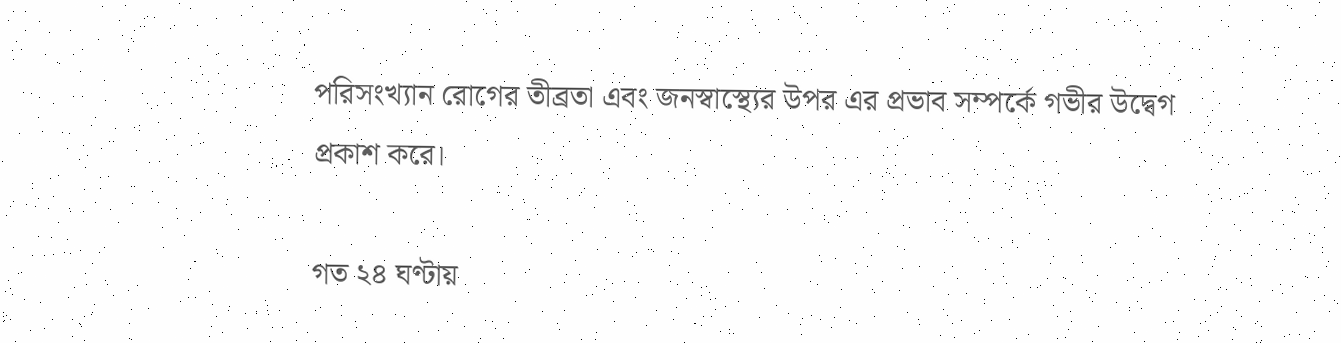পরিসংখ্যান রোগের তীব্রতা এবং জনস্বাস্থ্যের উপর এর প্রভাব সম্পর্কে গভীর উদ্বেগ প্রকাশ করে।

গত ২৪ ঘণ্টায়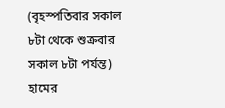(বৃহস্পতিবার সকাল ৮টা থেকে শুক্রবার সকাল ৮টা পর্যন্ত) হামের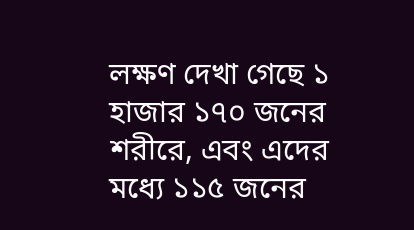লক্ষণ দেখা গেছে ১ হাজার ১৭০ জনের শরীরে, এবং এদের মধ্যে ১১৫ জনের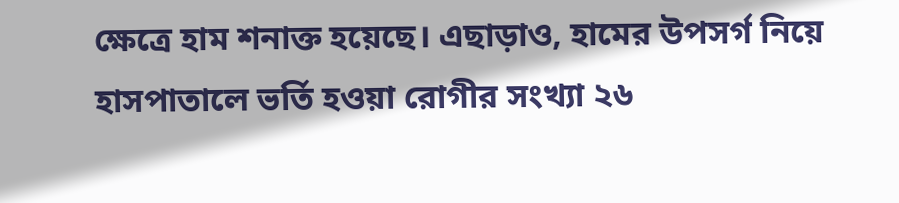ক্ষেত্রে হাম শনাক্ত হয়েছে। এছাড়াও, হামের উপসর্গ নিয়ে হাসপাতালে ভর্তি হওয়া রোগীর সংখ্যা ২৬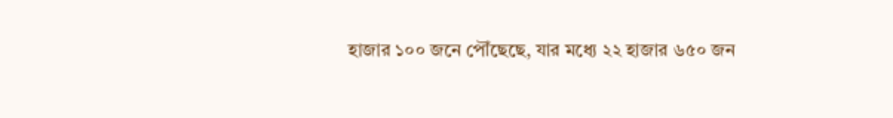হাজার ১০০ জনে পৌঁছেছে, যার মধ্যে ২২ হাজার ৬৫০ জন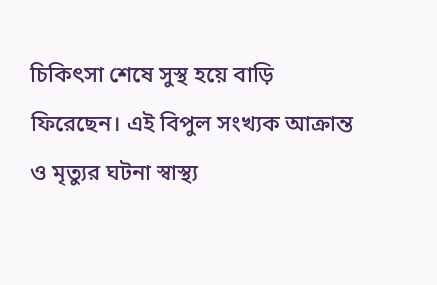চিকিৎসা শেষে সুস্থ হয়ে বাড়ি ফিরেছেন। এই বিপুল সংখ্যক আক্রান্ত ও মৃত্যুর ঘটনা স্বাস্থ্য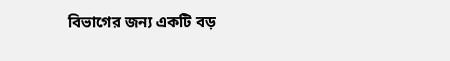বিভাগের জন্য একটি বড়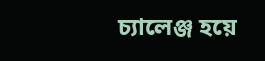চ্যালেঞ্জ হয়ে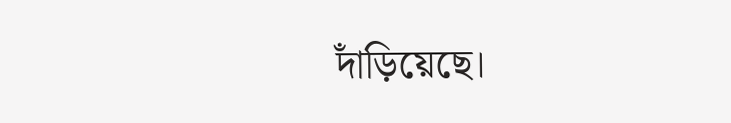দাঁড়িয়েছে।